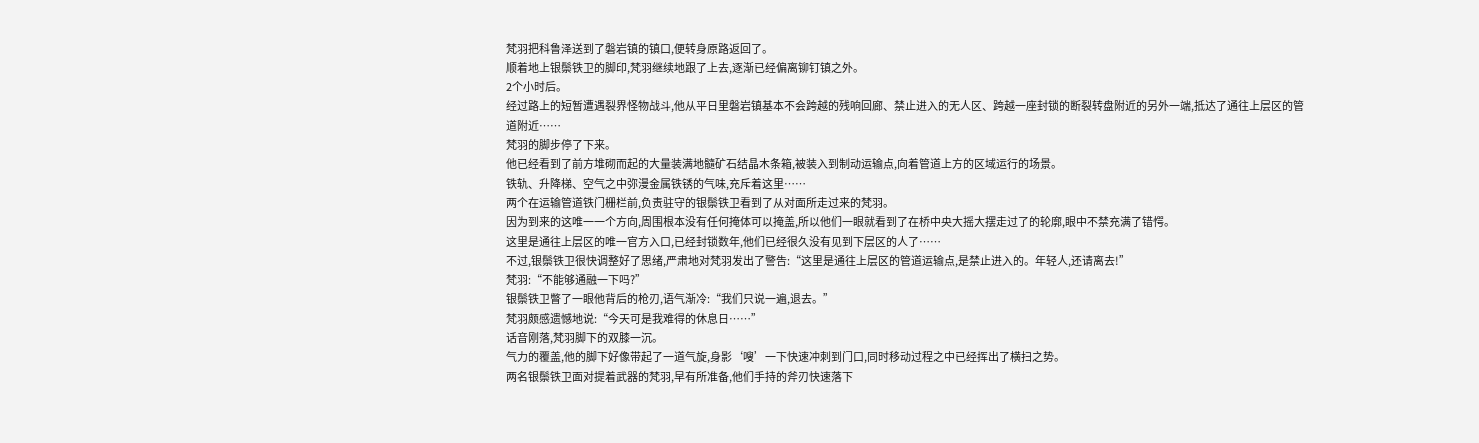梵羽把科鲁泽送到了磐岩镇的镇口,便转身原路返回了。
顺着地上银鬃铁卫的脚印,梵羽继续地跟了上去,逐渐已经偏离铆钉镇之外。
2个小时后。
经过路上的短暂遭遇裂界怪物战斗,他从平日里磐岩镇基本不会跨越的残响回廊、禁止进入的无人区、跨越一座封锁的断裂转盘附近的另外一端,抵达了通往上层区的管道附近……
梵羽的脚步停了下来。
他已经看到了前方堆砌而起的大量装满地髓矿石结晶木条箱,被装入到制动运输点,向着管道上方的区域运行的场景。
铁轨、升降梯、空气之中弥漫金属铁锈的气味,充斥着这里……
两个在运输管道铁门栅栏前,负责驻守的银鬃铁卫看到了从对面所走过来的梵羽。
因为到来的这唯一一个方向,周围根本没有任何掩体可以掩盖,所以他们一眼就看到了在桥中央大摇大摆走过了的轮廓,眼中不禁充满了错愕。
这里是通往上层区的唯一官方入口,已经封锁数年,他们已经很久没有见到下层区的人了……
不过,银鬃铁卫很快调整好了思绪,严肃地对梵羽发出了警告:“这里是通往上层区的管道运输点,是禁止进入的。年轻人,还请离去!”
梵羽:“不能够通融一下吗?”
银鬃铁卫瞥了一眼他背后的枪刃,语气渐冷:“我们只说一遍,退去。”
梵羽颇感遗憾地说:“今天可是我难得的休息日……”
话音刚落,梵羽脚下的双膝一沉。
气力的覆盖,他的脚下好像带起了一道气旋,身影‘嗖’一下快速冲刺到门口,同时移动过程之中已经挥出了横扫之势。
两名银鬃铁卫面对提着武器的梵羽,早有所准备,他们手持的斧刃快速落下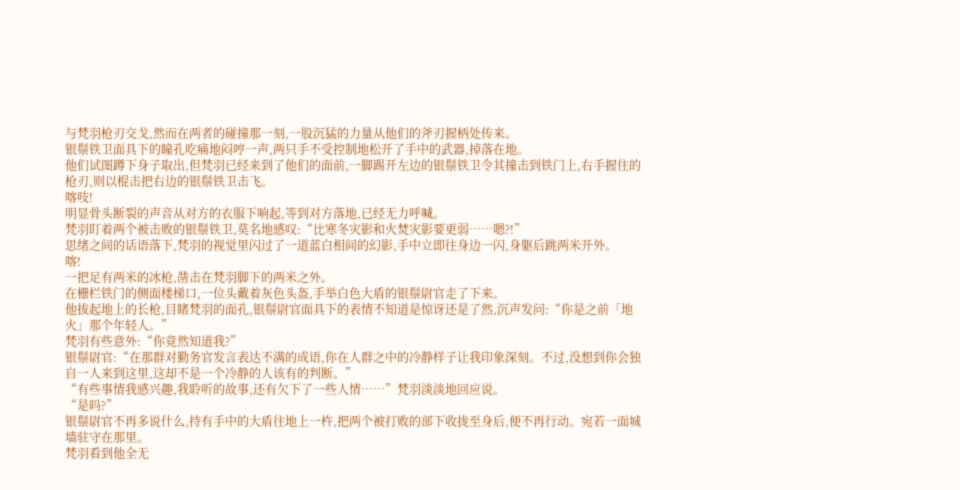与梵羽枪刃交戈,然而在两者的碰撞那一刻,一股沉猛的力量从他们的斧刃握柄处传来。
银鬃铁卫面具下的瞳孔吃痛地闷哼一声,两只手不受控制地松开了手中的武器,掉落在地。
他们试图蹲下身子取出,但梵羽已经来到了他们的面前,一脚踢开左边的银鬃铁卫令其撞击到铁门上,右手握住的枪刃,则以棍击把右边的银鬃铁卫击飞。
喀吱!
明显骨头断裂的声音从对方的衣服下响起,等到对方落地,已经无力呼喊。
梵羽盯着两个被击败的银鬃铁卫,莫名地感叹:“比寒冬灾影和火焚灾影要更弱……嗯?!”
思绪之间的话语落下,梵羽的视觉里闪过了一道蓝白相间的幻影,手中立即往身边一闪,身躯后跳两米开外。
喀!
一把足有两米的冰枪,凿击在梵羽脚下的两米之外。
在栅栏铁门的侧面楼梯口,一位头戴着灰色头盔,手举白色大盾的银鬃尉官走了下来。
他拔起地上的长枪,目睹梵羽的面孔,银鬃尉官面具下的表情不知道是惊讶还是了然,沉声发问:“你是之前「地火」那个年轻人。”
梵羽有些意外:“你竟然知道我?”
银鬃尉官:“在那群对勤务官发言表达不满的成语,你在人群之中的冷静样子让我印象深刻。不过,没想到你会独自一人来到这里,这却不是一个冷静的人该有的判断。”
“有些事情我感兴趣,我聆听的故事,还有欠下了一些人情……”梵羽淡淡地回应说。
“是吗?”
银鬃尉官不再多说什么,持有手中的大盾往地上一杵,把两个被打败的部下收拢至身后,便不再行动。宛若一面城墙驻守在那里。
梵羽看到他全无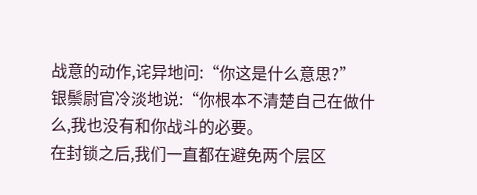战意的动作,诧异地问:“你这是什么意思?”
银鬃尉官冷淡地说:“你根本不清楚自己在做什么,我也没有和你战斗的必要。
在封锁之后,我们一直都在避免两个层区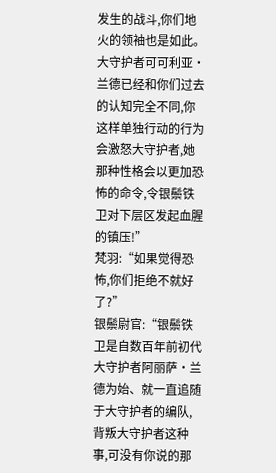发生的战斗,你们地火的领袖也是如此。
大守护者可可利亚·兰德已经和你们过去的认知完全不同,你这样单独行动的行为会激怒大守护者,她那种性格会以更加恐怖的命令,令银鬃铁卫对下层区发起血腥的镇压!”
梵羽:“如果觉得恐怖,你们拒绝不就好了?”
银鬃尉官:“银鬃铁卫是自数百年前初代大守护者阿丽萨·兰德为始、就一直追随于大守护者的编队,背叛大守护者这种事,可没有你说的那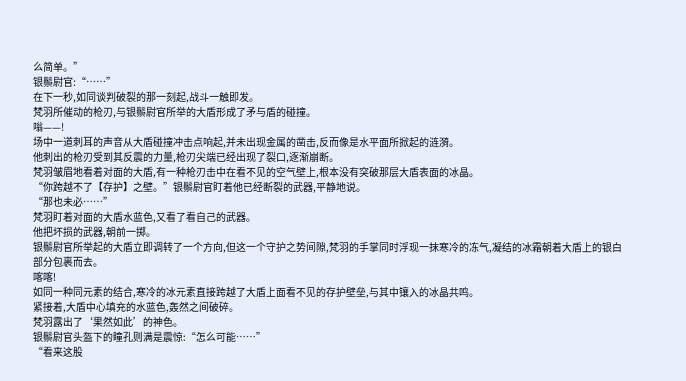么简单。”
银鬃尉官:“……”
在下一秒,如同谈判破裂的那一刻起,战斗一触即发。
梵羽所催动的枪刃,与银鬃尉官所举的大盾形成了矛与盾的碰撞。
嗡——!
场中一道刺耳的声音从大盾碰撞冲击点响起,并未出现金属的凿击,反而像是水平面所掀起的涟漪。
他刺出的枪刃受到其反震的力量,枪刃尖端已经出现了裂口,逐渐崩断。
梵羽皱眉地看着对面的大盾,有一种枪刃击中在看不见的空气壁上,根本没有突破那层大盾表面的冰晶。
“你跨越不了【存护】之壁。”银鬃尉官盯着他已经断裂的武器,平静地说。
“那也未必……”
梵羽盯着对面的大盾水蓝色,又看了看自己的武器。
他把坏损的武器,朝前一掷。
银鬃尉官所举起的大盾立即调转了一个方向,但这一个守护之势间隙,梵羽的手掌同时浮现一抹寒冷的冻气,凝结的冰霜朝着大盾上的银白部分包裹而去。
喀喀!
如同一种同元素的结合,寒冷的冰元素直接跨越了大盾上面看不见的存护壁垒,与其中镶入的冰晶共鸣。
紧接着,大盾中心填充的水蓝色,轰然之间破碎。
梵羽露出了‘果然如此’的神色。
银鬃尉官头盔下的瞳孔则满是震惊:“怎么可能……”
“看来这股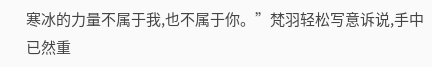寒冰的力量不属于我,也不属于你。”梵羽轻松写意诉说,手中已然重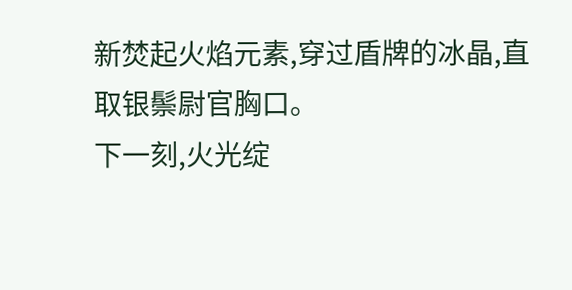新焚起火焰元素,穿过盾牌的冰晶,直取银鬃尉官胸口。
下一刻,火光绽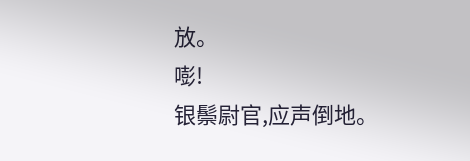放。
嘭!
银鬃尉官,应声倒地。